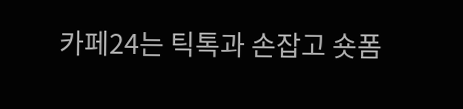카페24는 틱톡과 손잡고 숏폼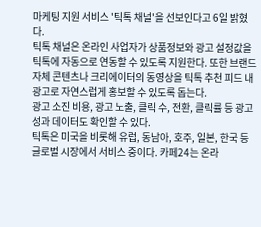마케팅 지원 서비스 '틱톡 채널'을 선보인다고 6일 밝혔다.
틱톡 채널은 온라인 사업자가 상품정보와 광고 설정값을 틱톡에 자동으로 연동할 수 있도록 지원한다. 또한 브랜드 자체 콘텐츠나 크리에이터의 동영상을 틱톡 추천 피드 내 광고로 자연스럽게 홍보할 수 있도록 돕는다.
광고 소진 비용, 광고 노출, 클릭 수, 전환, 클릭률 등 광고 성과 데이터도 확인할 수 있다.
틱톡은 미국을 비롯해 유럽, 동남아, 호주, 일본, 한국 등 글로벌 시장에서 서비스 중이다. 카페24는 온라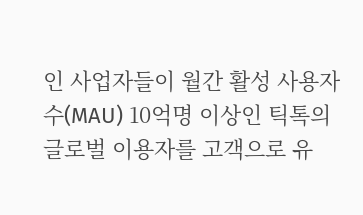인 사업자들이 월간 활성 사용자 수(MAU) 10억명 이상인 틱톡의 글로벌 이용자를 고객으로 유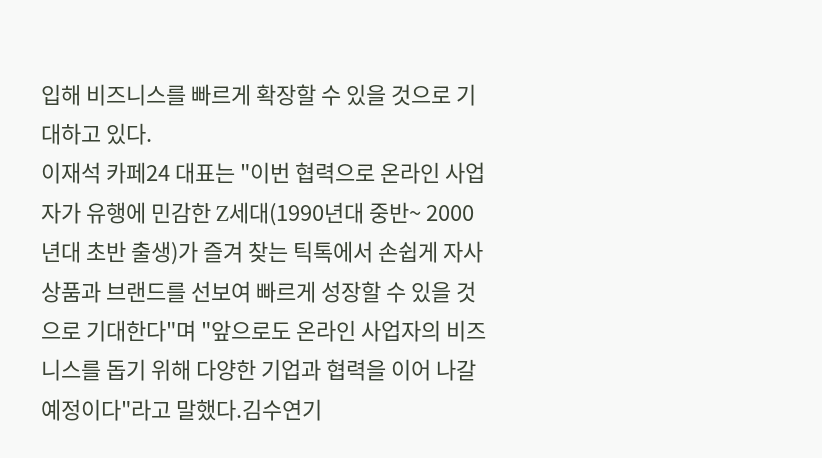입해 비즈니스를 빠르게 확장할 수 있을 것으로 기대하고 있다.
이재석 카페24 대표는 "이번 협력으로 온라인 사업자가 유행에 민감한 Z세대(1990년대 중반~ 2000년대 초반 출생)가 즐겨 찾는 틱톡에서 손쉽게 자사 상품과 브랜드를 선보여 빠르게 성장할 수 있을 것으로 기대한다"며 "앞으로도 온라인 사업자의 비즈니스를 돕기 위해 다양한 기업과 협력을 이어 나갈 예정이다"라고 말했다.김수연기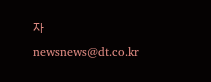자 newsnews@dt.co.kr